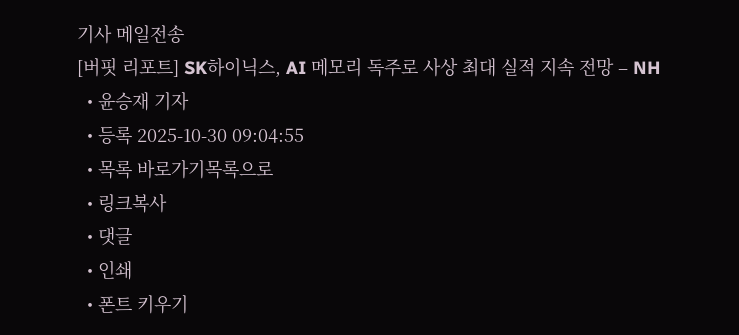기사 메일전송
[버핏 리포트] SK하이닉스, AI 메모리 독주로 사상 최대 실적 지속 전망 – NH
  • 윤승재 기자
  • 등록 2025-10-30 09:04:55
  • 목록 바로가기목록으로
  • 링크복사
  • 댓글
  • 인쇄
  • 폰트 키우기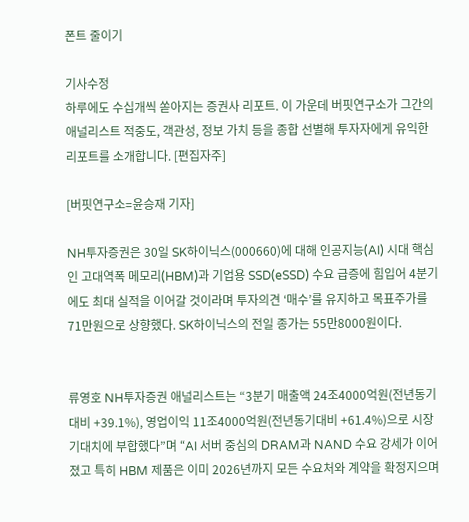폰트 줄이기

기사수정
하루에도 수십개씩 쏟아지는 증권사 리포트. 이 가운데 버핏연구소가 그간의 애널리스트 적중도, 객관성, 정보 가치 등을 종합 선별해 투자자에게 유익한 리포트를 소개합니다. [편집자주]

[버핏연구소=윤승재 기자]

NH투자증권은 30일 SK하이닉스(000660)에 대해 인공지능(AI) 시대 핵심인 고대역폭 메모리(HBM)과 기업용 SSD(eSSD) 수요 급증에 힘입어 4분기에도 최대 실적을 이어갈 것이라며 투자의견 ‘매수’를 유지하고 목표주가를 71만원으로 상향했다. SK하이닉스의 전일 종가는 55만8000원이다.


류영호 NH투자증권 애널리스트는 “3분기 매출액 24조4000억원(전년동기대비 +39.1%), 영업이익 11조4000억원(전년동기대비 +61.4%)으로 시장 기대치에 부합했다”며 “AI 서버 중심의 DRAM과 NAND 수요 강세가 이어졌고 특히 HBM 제품은 이미 2026년까지 모든 수요처와 계약을 확정지으며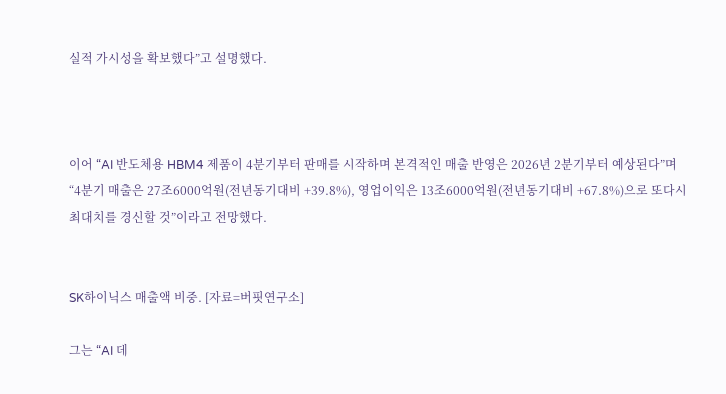실적 가시성을 확보했다”고 설명했다.



이어 “AI 반도체용 HBM4 제품이 4분기부터 판매를 시작하며 본격적인 매출 반영은 2026년 2분기부터 예상된다”며 “4분기 매출은 27조6000억원(전년동기대비 +39.8%), 영업이익은 13조6000억원(전년동기대비 +67.8%)으로 또다시 최대치를 경신할 것”이라고 전망했다.


SK하이닉스 매출액 비중. [자료=버핏연구소]

그는 “AI 데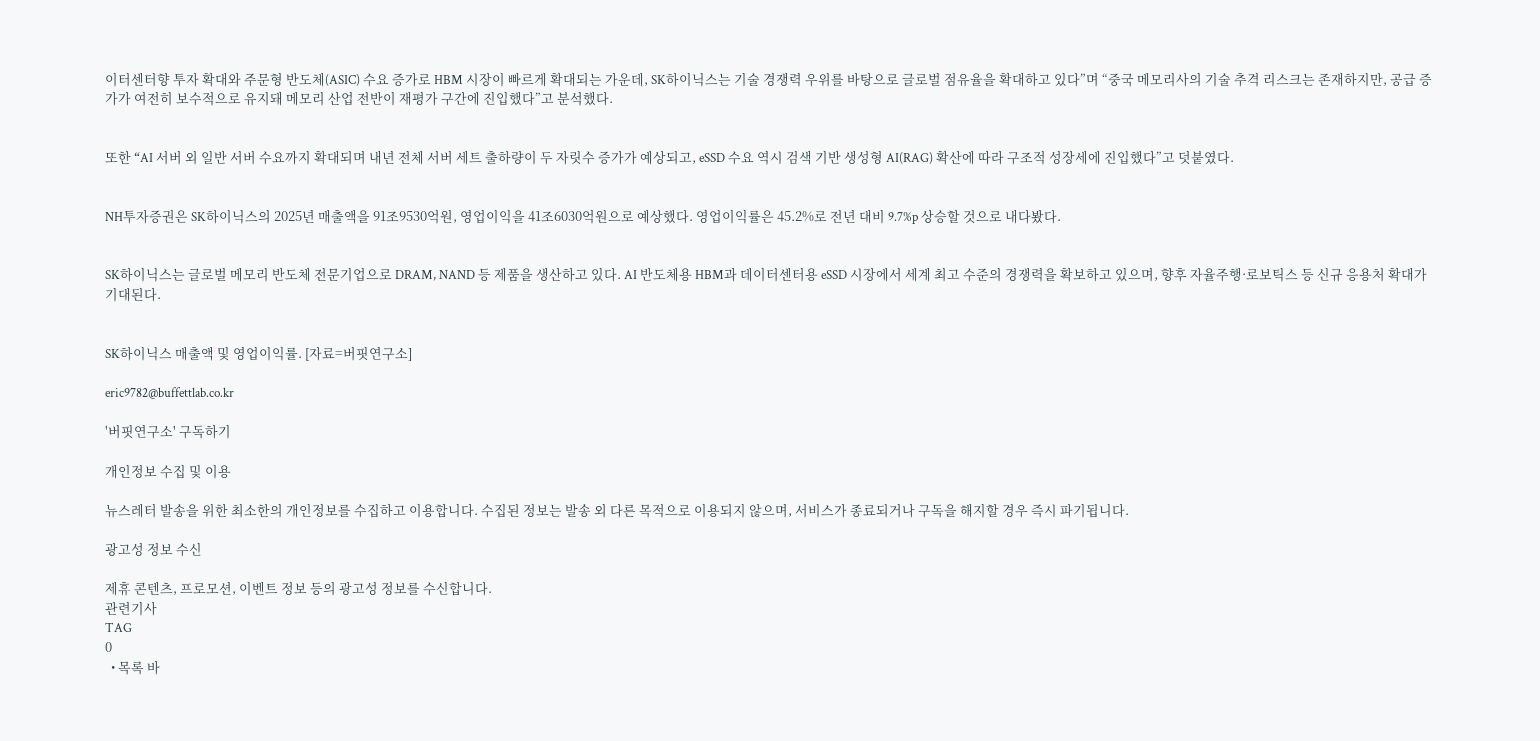이터센터향 투자 확대와 주문형 반도체(ASIC) 수요 증가로 HBM 시장이 빠르게 확대되는 가운데, SK하이닉스는 기술 경쟁력 우위를 바탕으로 글로벌 점유율을 확대하고 있다”며 “중국 메모리사의 기술 추격 리스크는 존재하지만, 공급 증가가 여전히 보수적으로 유지돼 메모리 산업 전반이 재평가 구간에 진입했다”고 분석했다.


또한 “AI 서버 외 일반 서버 수요까지 확대되며 내년 전체 서버 세트 출하량이 두 자릿수 증가가 예상되고, eSSD 수요 역시 검색 기반 생성형 AI(RAG) 확산에 따라 구조적 성장세에 진입했다”고 덧붙였다.


NH투자증권은 SK하이닉스의 2025년 매출액을 91조9530억원, 영업이익을 41조6030억원으로 예상했다. 영업이익률은 45.2%로 전년 대비 9.7%p 상승할 것으로 내다봤다.


SK하이닉스는 글로벌 메모리 반도체 전문기업으로 DRAM, NAND 등 제품을 생산하고 있다. AI 반도체용 HBM과 데이터센터용 eSSD 시장에서 세계 최고 수준의 경쟁력을 확보하고 있으며, 향후 자율주행·로보틱스 등 신규 응용처 확대가 기대된다.


SK하이닉스 매출액 및 영업이익률. [자료=버핏연구소]

eric9782@buffettlab.co.kr

'버핏연구소' 구독하기

개인정보 수집 및 이용

뉴스레터 발송을 위한 최소한의 개인정보를 수집하고 이용합니다. 수집된 정보는 발송 외 다른 목적으로 이용되지 않으며, 서비스가 종료되거나 구독을 해지할 경우 즉시 파기됩니다.

광고성 정보 수신

제휴 콘텐츠, 프로모션, 이벤트 정보 등의 광고성 정보를 수신합니다.
관련기사
TAG
0
  • 목록 바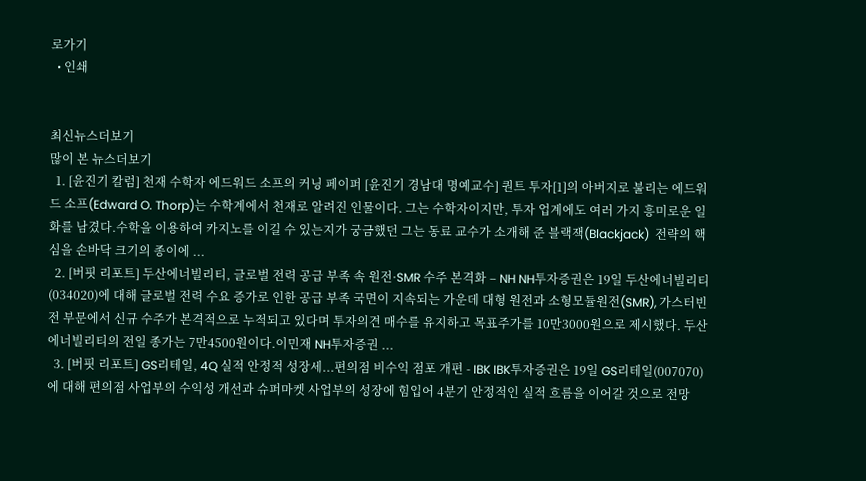로가기
  • 인쇄


최신뉴스더보기
많이 본 뉴스더보기
  1. [윤진기 칼럼] 천재 수학자 에드워드 소프의 커닝 페이퍼 [윤진기 경남대 명예교수] 퀀트 투자[1]의 아버지로 불리는 에드워드 소프(Edward O. Thorp)는 수학계에서 천재로 알려진 인물이다. 그는 수학자이지만, 투자 업계에도 여러 가지 흥미로운 일화를 남겼다.수학을 이용하여 카지노를 이길 수 있는지가 궁금했던 그는 동료 교수가 소개해 준 블랙잭(Blackjack)  전략의 핵심을 손바닥 크기의 종이에 ...
  2. [버핏 리포트] 두산에너빌리티, 글로벌 전력 공급 부족 속 원전·SMR 수주 본격화 – NH NH투자증권은 19일 두산에너빌리티(034020)에 대해 글로벌 전력 수요 증가로 인한 공급 부족 국면이 지속되는 가운데 대형 원전과 소형모듈원전(SMR), 가스터빈 전 부문에서 신규 수주가 본격적으로 누적되고 있다며 투자의견 매수를 유지하고 목표주가를 10만3000원으로 제시했다. 두산에너빌리티의 전일 종가는 7만4500원이다.이민재 NH투자증권 ...
  3. [버핏 리포트] GS리테일, 4Q 실적 안정적 성장세...편의점 비수익 점포 개편 - IBK IBK투자증권은 19일 GS리테일(007070)에 대해 편의점 사업부의 수익성 개선과 슈퍼마켓 사업부의 성장에 힘입어 4분기 안정적인 실적 흐름을 이어갈 것으로 전망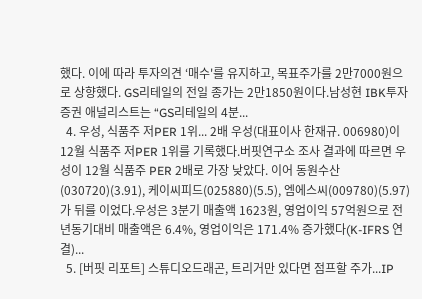했다. 이에 따라 투자의견 ‘매수'를 유지하고, 목표주가를 2만7000원으로 상향했다. GS리테일의 전일 종가는 2만1850원이다.남성현 IBK투자증권 애널리스트는 “GS리테일의 4분...
  4. 우성, 식품주 저PER 1위... 2배 우성(대표이사 한재규. 006980)이 12월 식품주 저PER 1위를 기록했다.버핏연구소 조사 결과에 따르면 우성이 12월 식품주 PER 2배로 가장 낮았다. 이어 동원수산(030720)(3.91), 케이씨피드(025880)(5.5), 엠에스씨(009780)(5.97)가 뒤를 이었다.우성은 3분기 매출액 1623원, 영업이익 57억원으로 전년동기대비 매출액은 6.4%, 영업이익은 171.4% 증가했다(K-IFRS 연결)...
  5. [버핏 리포트] 스튜디오드래곤, 트리거만 있다면 점프할 주가...IP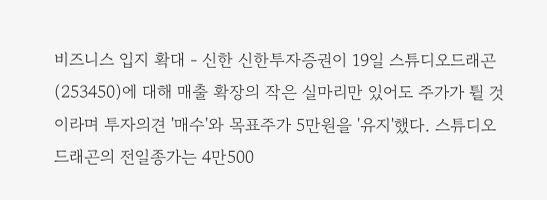비즈니스 입지 확대 - 신한 신한투자증권이 19일 스튜디오드래곤(253450)에 대해 매출 확장의 작은 실마리만 있어도 주가가 튈 것이라며 투자의견 '매수'와 목표주가 5만원을 '유지'했다. 스튜디오드래곤의 전일종가는 4만500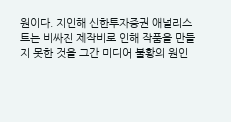원이다. 지인해 신한투자증권 애널리스트는 비싸진 제작비로 인해 작품을 만들지 못한 것을 그간 미디어 불황의 원인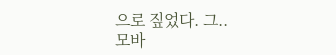으로 짚었다. 그..
모바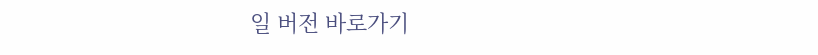일 버전 바로가기